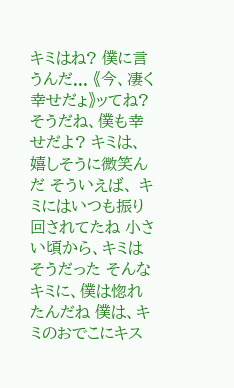キミはね? 僕に言うんだ... 《今、凄く幸せだょ》ッてね? そうだね、僕も幸せだよ? キミは、嬉しそうに微笑んだ そういえば、 キミにはいつも振り回されてたね 小さい頃から、キミはそうだった そんなキミに、僕は惚れたんだね 僕は、キミのおでこにキス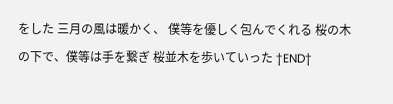をした 三月の風は暖かく、 僕等を優しく包んでくれる 桜の木の下で、僕等は手を繋ぎ 桜並木を歩いていった †END†